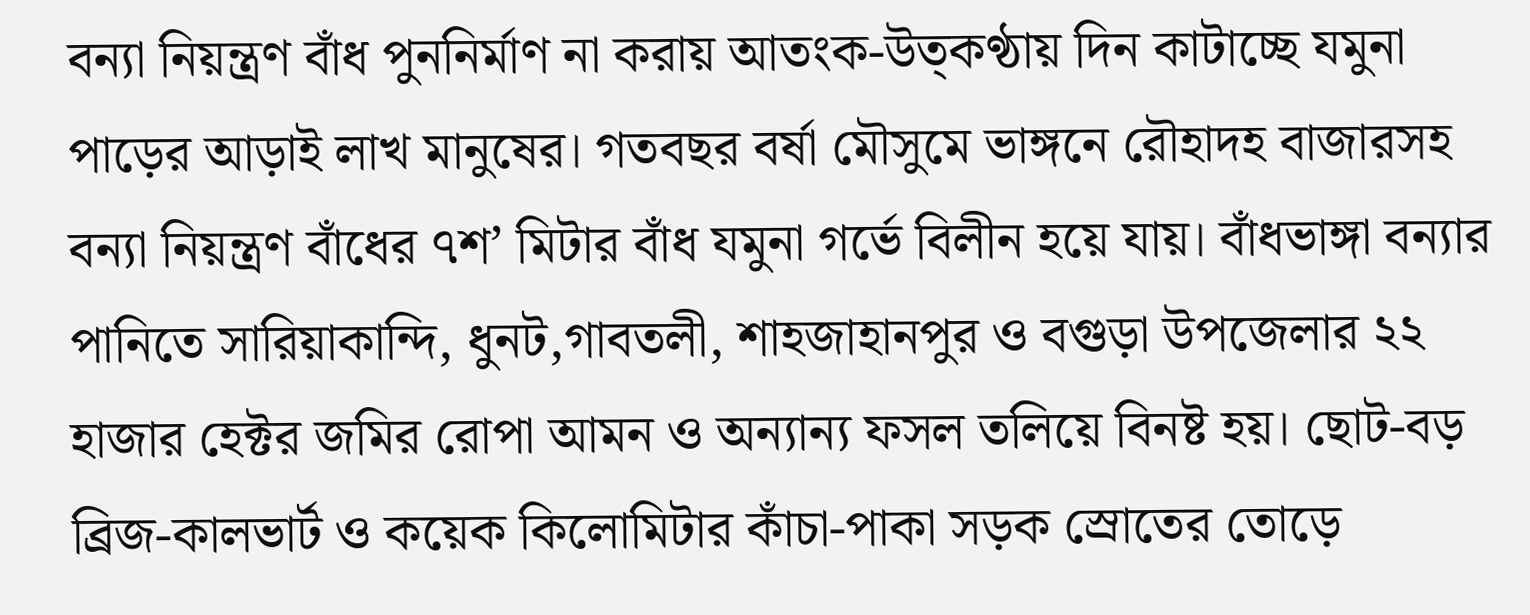বন্যা নিয়ন্ত্রণ বাঁধ পুননির্মাণ না করায় আতংক-উত্কণ্ঠায় দিন কাটাচ্ছে যমুনা পাড়ের আড়াই লাখ মানুষের। গতবছর বর্ষা মৌসুমে ভাঙ্গনে রৌহাদহ বাজারসহ বন্যা নিয়ন্ত্রণ বাঁধের ৭শ’ মিটার বাঁধ যমুনা গর্ভে বিলীন হয়ে যায়। বাঁধভাঙ্গা বন্যার পানিতে সারিয়াকান্দি, ধুনট,গাবতলী, শাহজাহানপুর ও বগুড়া উপজেলার ২২ হাজার হেক্টর জমির রোপা আমন ও অন্যান্য ফসল তলিয়ে বিনষ্ট হয়। ছোট-বড় ব্রিজ-কালভার্ট ও কয়েক কিলোমিটার কাঁচা-পাকা সড়ক স্রোতের তোড়ে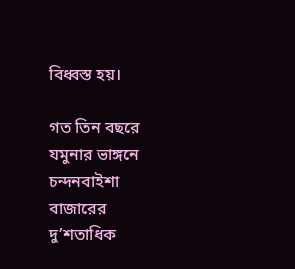বিধ্বস্ত হয়।

গত তিন বছরে যমুনার ভাঙ্গনে চন্দনবাইশা বাজারের দু’শতাধিক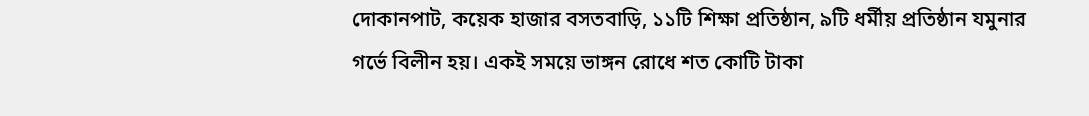দোকানপাট, কয়েক হাজার বসতবাড়ি, ১১টি শিক্ষা প্রতিষ্ঠান, ৯টি ধর্মীয় প্রতিষ্ঠান যমুনার গর্ভে বিলীন হয়। একই সময়ে ভাঙ্গন রোধে শত কোটি টাকা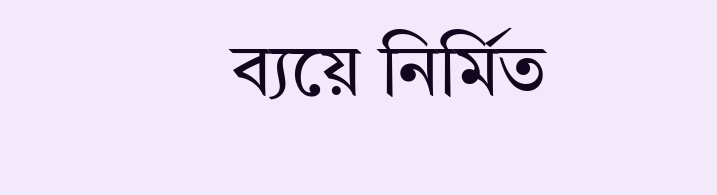ব্যয়ে নির্মিত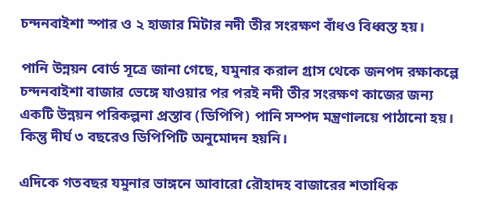চন্দনবাইশা স্পার ও ২ হাজার মিটার নদী তীর সংরক্ষণ বাঁধও বিধ্বস্ত হয়।

পানি উন্নয়ন বোর্ড সূত্রে জানা গেছে, যমুনার করাল গ্রাস থেকে জনপদ রক্ষাকল্পে চন্দনবাইশা বাজার ভেঙ্গে যাওয়ার পর পরই নদী তীর সংরক্ষণ কাজের জন্য একটি উন্নয়ন পরিকল্পনা প্রস্তাব (ডিপিপি) পানি সম্পদ মন্ত্রণালয়ে পাঠানো হয়। কিন্তু দীর্ঘ ৩ বছরেও ডিপিপিটি অনুমোদন হয়নি।

এদিকে গতবছর যমুনার ভাঙ্গনে আবারো রৌহাদহ বাজারের শতাধিক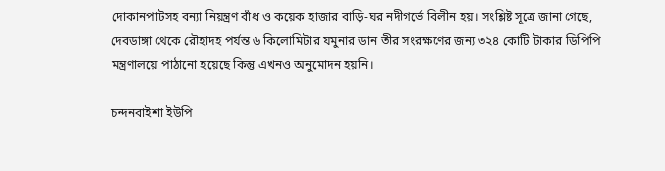দোকানপাটসহ বন্যা নিয়ন্ত্রণ বাঁধ ও কয়েক হাজার বাড়ি-ঘর নদীগর্ভে বিলীন হয়। সংশ্লিষ্ট সূত্রে জানা গেছে, দেবডাঙ্গা থেকে রৌহাদহ পর্যন্ত ৬ কিলোমিটার যমুনার ডান তীর সংরক্ষণের জন্য ৩২৪ কোটি টাকার ডিপিপি মন্ত্রণালয়ে পাঠানো হয়েছে কিন্তু এখনও অনুমোদন হয়নি।

চন্দনবাইশা ইউপি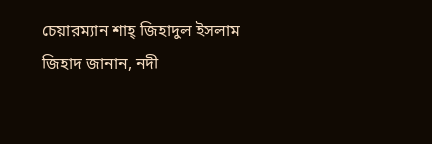চেয়ারম্যান শাহ্ জিহাদুল ইসলাম জিহাদ জানান, নদী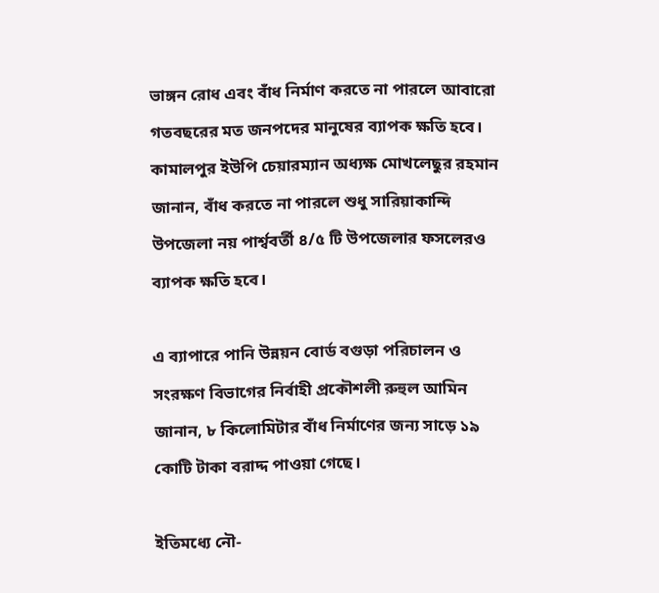ভাঙ্গন রোধ এবং বাঁধ নির্মাণ করতে না পারলে আবারো গতবছরের মত জনপদের মানুষের ব্যাপক ক্ষতি হবে। কামালপুর ইউপি চেয়ারম্যান অধ্যক্ষ মোখলেছুর রহমান জানান, বাঁধ করতে না পারলে শুধু সারিয়াকান্দি উপজেলা নয় পার্শ্ববর্তী ৪/৫ টি উপজেলার ফসলেরও ব্যাপক ক্ষতি হবে।

এ ব্যাপারে পানি উন্নয়ন বোর্ড বগুড়া পরিচালন ও সংরক্ষণ বিভাগের নির্বাহী প্রকৌশলী রুহুল আমিন জানান, ৮ কিলোমিটার বাঁধ নির্মাণের জন্য সাড়ে ১৯ কোটি টাকা বরাদ্দ পাওয়া গেছে।

ইতিমধ্যে নৌ-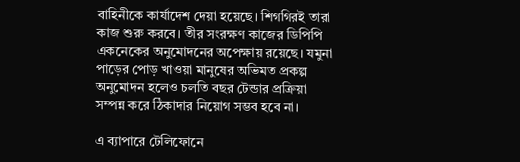বাহিনীকে কার্যাদেশ দেয়া হয়েছে। শিগগিরই তারা কাজ শুরু করবে। তীর সংরক্ষণ কাজের ডিপিপি একনেকের অনুমোদনের অপেক্ষায় রয়েছে। যমুনা পাড়ের পোড় খাওয়া মানুষের অভিমত প্রকল্প অনুমোদন হলেও চলতি বছর টেন্ডার প্রক্রিয়া সম্পন্ন করে ঠিকাদার নিয়োগ সম্ভব হবে না।

এ ব্যাপারে টেলিফোনে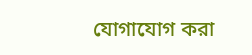যোগাযোগ করা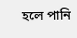হলে পানি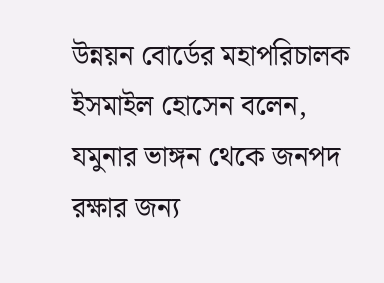উন্নয়ন বোর্ডের মহাপরিচালক ইসমাইল হোসেন বলেন, যমুনার ভাঙ্গন থেকে জনপদ রক্ষার জন্য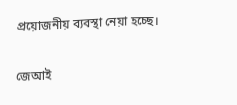প্রয়োজনীয় ব্যবস্থা নেয়া হচ্ছে।

জেআই